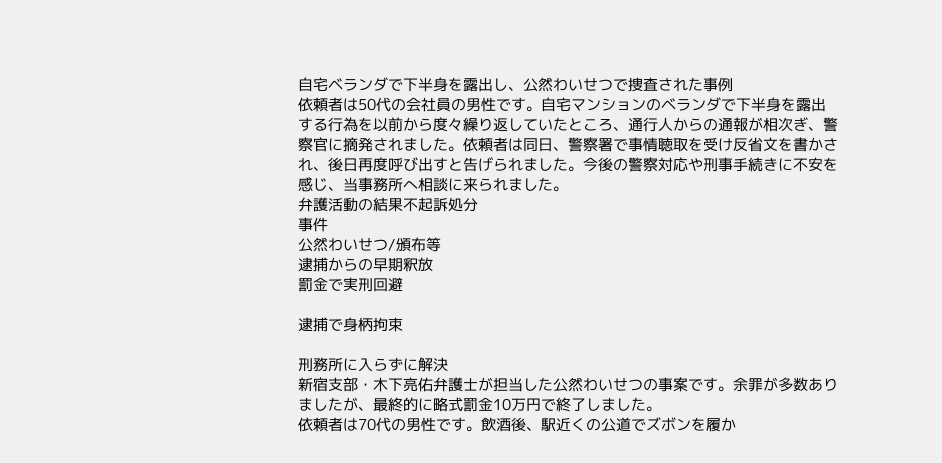自宅ベランダで下半身を露出し、公然わいせつで捜査された事例
依頼者は50代の会社員の男性です。自宅マンションのベランダで下半身を露出する行為を以前から度々繰り返していたところ、通行人からの通報が相次ぎ、警察官に摘発されました。依頼者は同日、警察署で事情聴取を受け反省文を書かされ、後日再度呼び出すと告げられました。今後の警察対応や刑事手続きに不安を感じ、当事務所へ相談に来られました。
弁護活動の結果不起訴処分
事件
公然わいせつ/頒布等
逮捕からの早期釈放
罰金で実刑回避

逮捕で身柄拘束

刑務所に入らずに解決
新宿支部・木下亮佑弁護士が担当した公然わいせつの事案です。余罪が多数ありましたが、最終的に略式罰金10万円で終了しました。
依頼者は70代の男性です。飲酒後、駅近くの公道でズボンを履か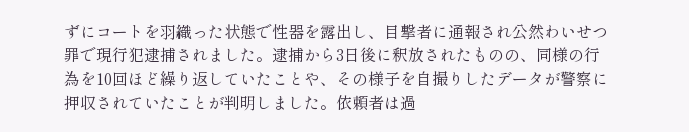ずにコートを羽織った状態で性器を露出し、目撃者に通報され公然わいせつ罪で現行犯逮捕されました。逮捕から3日後に釈放されたものの、同様の行為を10回ほど繰り返していたことや、その様子を自撮りしたデータが警察に押収されていたことが判明しました。依頼者は過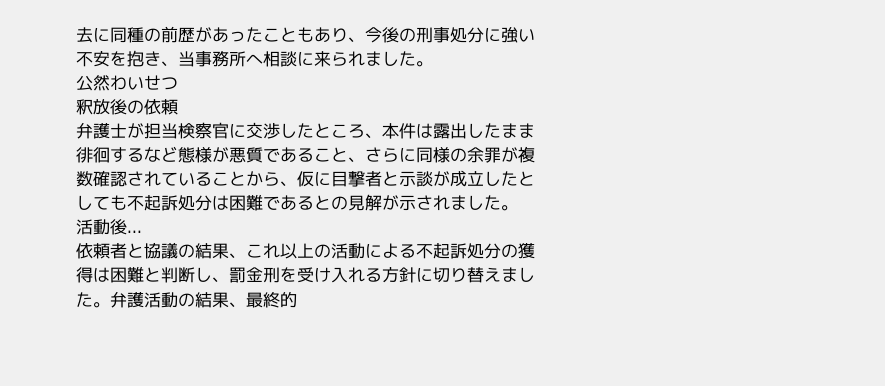去に同種の前歴があったこともあり、今後の刑事処分に強い不安を抱き、当事務所へ相談に来られました。
公然わいせつ
釈放後の依頼
弁護士が担当検察官に交渉したところ、本件は露出したまま徘徊するなど態様が悪質であること、さらに同様の余罪が複数確認されていることから、仮に目撃者と示談が成立したとしても不起訴処分は困難であるとの見解が示されました。
活動後...
依頼者と協議の結果、これ以上の活動による不起訴処分の獲得は困難と判断し、罰金刑を受け入れる方針に切り替えました。弁護活動の結果、最終的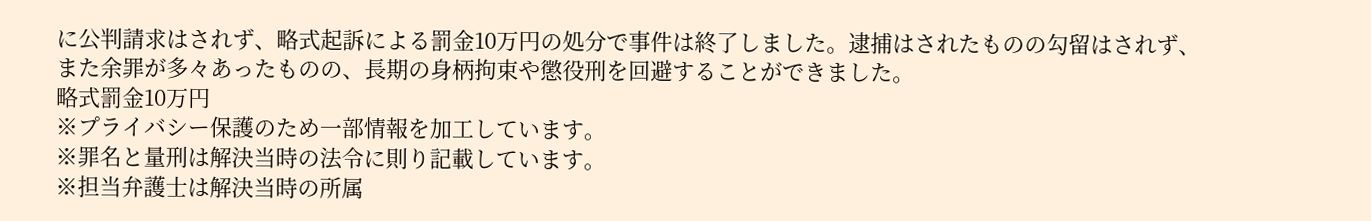に公判請求はされず、略式起訴による罰金10万円の処分で事件は終了しました。逮捕はされたものの勾留はされず、また余罪が多々あったものの、長期の身柄拘束や懲役刑を回避することができました。
略式罰金10万円
※プライバシー保護のため一部情報を加工しています。
※罪名と量刑は解決当時の法令に則り記載しています。
※担当弁護士は解決当時の所属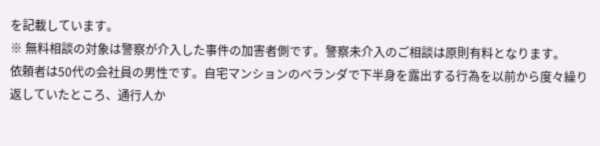を記載しています。
※ 無料相談の対象は警察が介入した事件の加害者側です。警察未介入のご相談は原則有料となります。
依頼者は50代の会社員の男性です。自宅マンションのベランダで下半身を露出する行為を以前から度々繰り返していたところ、通行人か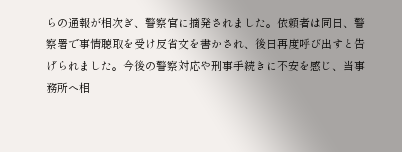らの通報が相次ぎ、警察官に摘発されました。依頼者は同日、警察署で事情聴取を受け反省文を書かされ、後日再度呼び出すと告げられました。今後の警察対応や刑事手続きに不安を感じ、当事務所へ相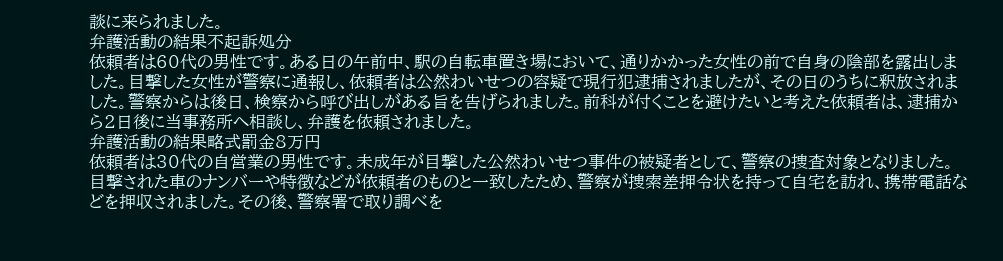談に来られました。
弁護活動の結果不起訴処分
依頼者は60代の男性です。ある日の午前中、駅の自転車置き場において、通りかかった女性の前で自身の陰部を露出しました。目撃した女性が警察に通報し、依頼者は公然わいせつの容疑で現行犯逮捕されましたが、その日のうちに釈放されました。警察からは後日、検察から呼び出しがある旨を告げられました。前科が付くことを避けたいと考えた依頼者は、逮捕から2日後に当事務所へ相談し、弁護を依頼されました。
弁護活動の結果略式罰金8万円
依頼者は30代の自営業の男性です。未成年が目撃した公然わいせつ事件の被疑者として、警察の捜査対象となりました。目撃された車のナンバーや特徴などが依頼者のものと一致したため、警察が捜索差押令状を持って自宅を訪れ、携帯電話などを押収されました。その後、警察署で取り調べを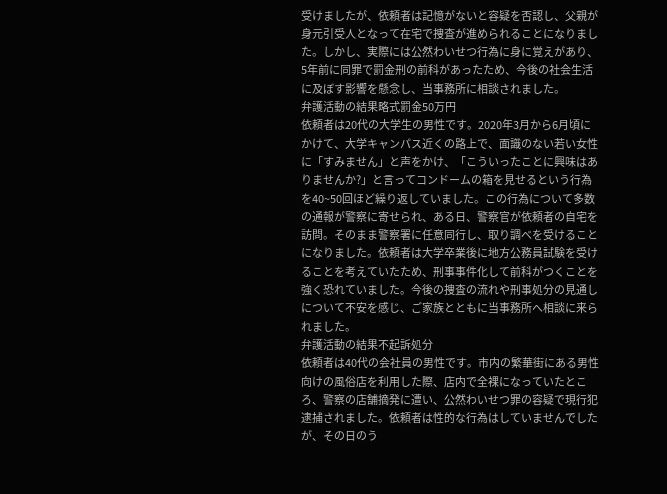受けましたが、依頼者は記憶がないと容疑を否認し、父親が身元引受人となって在宅で捜査が進められることになりました。しかし、実際には公然わいせつ行為に身に覚えがあり、5年前に同罪で罰金刑の前科があったため、今後の社会生活に及ぼす影響を懸念し、当事務所に相談されました。
弁護活動の結果略式罰金50万円
依頼者は20代の大学生の男性です。2020年3月から6月頃にかけて、大学キャンパス近くの路上で、面識のない若い女性に「すみません」と声をかけ、「こういったことに興味はありませんか?」と言ってコンドームの箱を見せるという行為を40~50回ほど繰り返していました。この行為について多数の通報が警察に寄せられ、ある日、警察官が依頼者の自宅を訪問。そのまま警察署に任意同行し、取り調べを受けることになりました。依頼者は大学卒業後に地方公務員試験を受けることを考えていたため、刑事事件化して前科がつくことを強く恐れていました。今後の捜査の流れや刑事処分の見通しについて不安を感じ、ご家族とともに当事務所へ相談に来られました。
弁護活動の結果不起訴処分
依頼者は40代の会社員の男性です。市内の繁華街にある男性向けの風俗店を利用した際、店内で全裸になっていたところ、警察の店舗摘発に遭い、公然わいせつ罪の容疑で現行犯逮捕されました。依頼者は性的な行為はしていませんでしたが、その日のう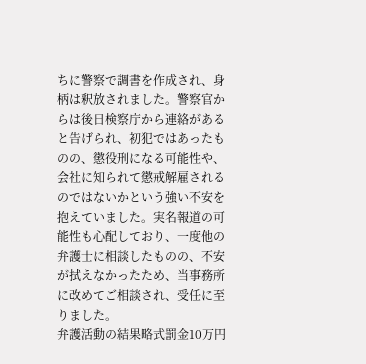ちに警察で調書を作成され、身柄は釈放されました。警察官からは後日検察庁から連絡があると告げられ、初犯ではあったものの、懲役刑になる可能性や、会社に知られて懲戒解雇されるのではないかという強い不安を抱えていました。実名報道の可能性も心配しており、一度他の弁護士に相談したものの、不安が拭えなかったため、当事務所に改めてご相談され、受任に至りました。
弁護活動の結果略式罰金10万円